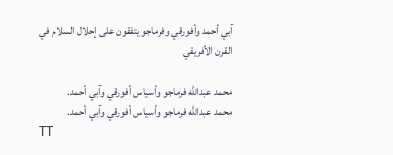آبي أحمد وأفورقي وفرماجو يتفقون على إحلال السلام في القرن الأفريقي

محمد عبدالله فرماجو وأسياس أفورقي وآبي أحمد.
محمد عبدالله فرماجو وأسياس أفورقي وآبي أحمد.
TT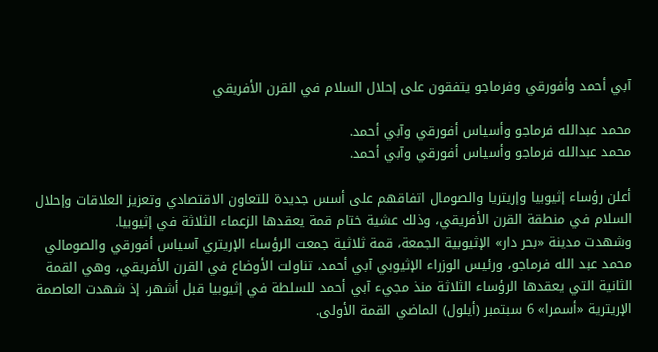آبي أحمد وأفورقي وفرماجو يتفقون على إحلال السلام في القرن الأفريقي

محمد عبدالله فرماجو وأسياس أفورقي وآبي أحمد.
محمد عبدالله فرماجو وأسياس أفورقي وآبي أحمد.

أعلن رؤساء إثيوبيا وإريتريا والصومال اتفاقهم على أسس جديدة للتعاون الاقتصادي وتعزيز العلاقات وإحلال السلام في منطقة القرن الأفريقي، وذلك عشية ختام قمة يعقدها الزعماء الثلاثة في إثيوبيا.
وشهدت مدينة «بحر دار» الإثيوبية الجمعة، قمة ثلاثية جمعت الرؤساء الإريتري آسياس أفورقي والصومالي محمد عبد الله فرماجو، ورئيس الوزراء الإثيوبي آبي أحمد، تناولت الأوضاع في القرن الأفريقي، وهي القمة الثانية التي يعقدها الرؤساء الثلاثة منذ مجيء آبي أحمد للسلطة في إثيوبيا قبل أشهر، إذ شهدت العاصمة الإريترية «أسمرا» 6 سبتمبر (أيلول) الماضي القمة الأولى.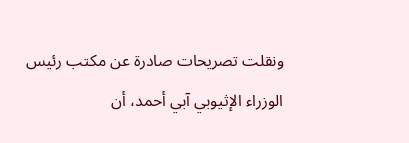ونقلت تصريحات صادرة عن مكتب رئيس الوزراء الإثيوبي آبي أحمد، أن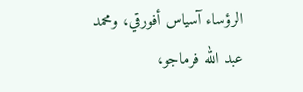الرؤساء آسياس أفورقي، ومحمد عبد الله فرماجو،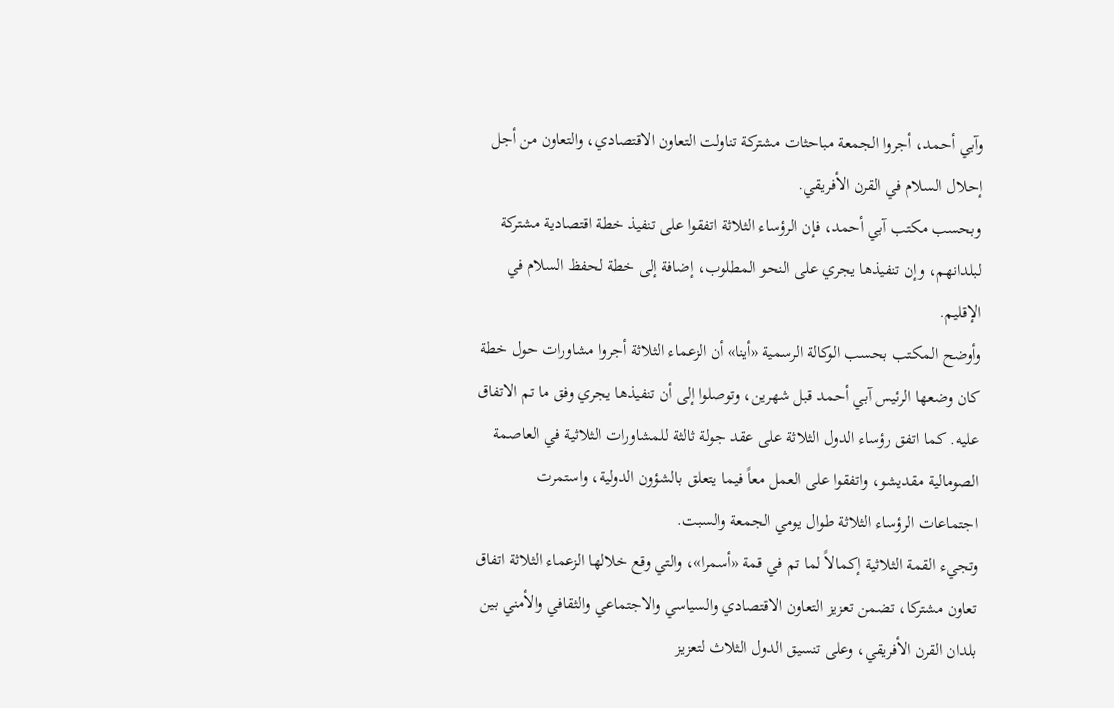وآبي أحمد، أجروا الجمعة مباحثات مشتركة تناولت التعاون الاقتصادي، والتعاون من أجل إحلال السلام في القرن الأفريقي.
وبحسب مكتب آبي أحمد، فإن الرؤساء الثلاثة اتفقوا على تنفيذ خطة اقتصادية مشتركة لبلدانهم، وإن تنفيذها يجري على النحو المطلوب، إضافة إلى خطة لحفظ السلام في الإقليم.
وأوضح المكتب بحسب الوكالة الرسمية «أينا» أن الزعماء الثلاثة أجروا مشاورات حول خطة كان وضعها الرئيس آبي أحمد قبل شهرين، وتوصلوا إلى أن تنفيذها يجري وفق ما تم الاتفاق عليه. كما اتفق رؤساء الدول الثلاثة على عقد جولة ثالثة للمشاورات الثلاثية في العاصمة الصومالية مقديشو، واتفقوا على العمل معاً فيما يتعلق بالشؤون الدولية، واستمرت اجتماعات الرؤساء الثلاثة طوال يومي الجمعة والسبت.
وتجيء القمة الثلاثية إكمالاً لما تم في قمة «أسمرا»، والتي وقع خلالها الزعماء الثلاثة اتفاق تعاون مشتركا، تضمن تعزيز التعاون الاقتصادي والسياسي والاجتماعي والثقافي والأمني بين بلدان القرن الأفريقي، وعلى تنسيق الدول الثلاث لتعزيز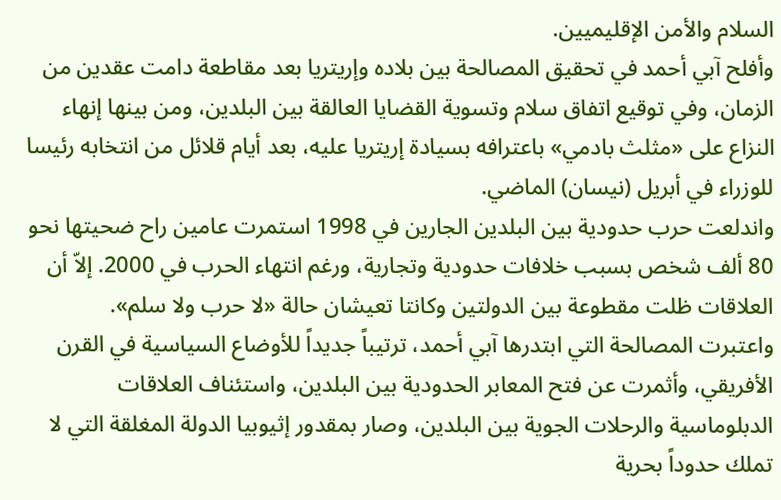السلام والأمن الإقليميين.
وأفلح آبي أحمد في تحقيق المصالحة بين بلاده وإريتريا بعد مقاطعة دامت عقدين من الزمان، وفي توقيع اتفاق سلام وتسوية القضايا العالقة بين البلدين، ومن بينها إنهاء النزاع على «مثلث بادمي» باعترافه بسيادة إريتريا عليه، بعد أيام قلائل من انتخابه رئيسا للوزراء في أبريل (نيسان) الماضي.
واندلعت حرب حدودية بين البلدين الجارين في 1998 استمرت عامين راح ضحيتها نحو 80 ألف شخص بسبب خلافات حدودية وتجارية، ورغم انتهاء الحرب في 2000. إلاّ أن العلاقات ظلت مقطوعة بين الدولتين وكانتا تعيشان حالة «لا حرب ولا سلم».
واعتبرت المصالحة التي ابتدرها آبي أحمد، ترتيباً جديداً للأوضاع السياسية في القرن الأفريقي، وأثمرت عن فتح المعابر الحدودية بين البلدين، واستئناف العلاقات الدبلوماسية والرحلات الجوية بين البلدين، وصار بمقدور إثيوبيا الدولة المغلقة التي لا تملك حدوداً بحرية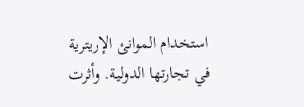استخدام الموانئ الإريترية في تجارتها الدولية. وأثرت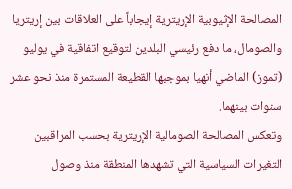المصالحة الإثيوبية الإريترية إيجاباً على العلاقات بين إريتريا والصومال، ما دفع رئيسي البلدين لتوقيع اتفاقية في يوليو (تموز) الماضي أنهيا بموجبها القطيعة المستمرة منذ نحو عشر سنوات بينهما.
وتعكس المصالحة الصومالية الإريترية بحسب المراقبين التغيرات السياسية التي تشهدها المنطقة منذ وصول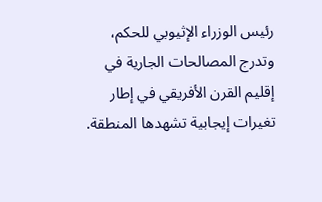رئيس الوزراء الإثيوبي للحكم، وتدرج المصالحات الجارية في إقليم القرن الأفريقي في إطار تغيرات إيجابية تشهدها المنطقة.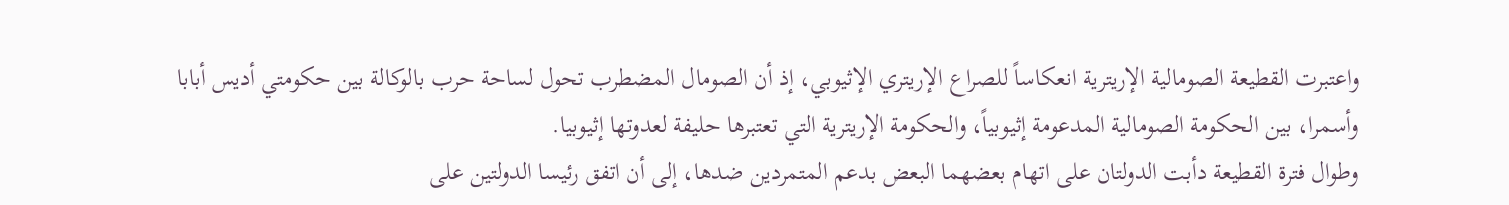واعتبرت القطيعة الصومالية الإريترية انعكاساً للصراع الإريتري الإثيوبي، إذ أن الصومال المضطرب تحول لساحة حرب بالوكالة بين حكومتي أديس أبابا وأسمرا، بين الحكومة الصومالية المدعومة إثيوبياً، والحكومة الإريترية التي تعتبرها حليفة لعدوتها إثيوبيا.
وطوال فترة القطيعة دأبت الدولتان على اتهام بعضهما البعض بدعم المتمردين ضدها، إلى أن اتفق رئيسا الدولتين على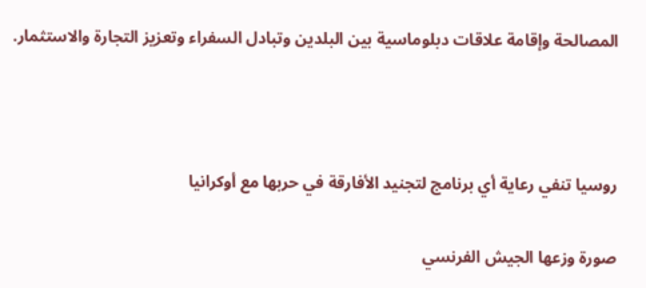المصالحة وإقامة علاقات دبلوماسية بين البلدين وتبادل السفراء وتعزيز التجارة والاستثمار.



روسيا تنفي رعاية أي برنامج لتجنيد الأفارقة في حربها مع أوكرانيا

صورة وزعها الجيش الفرنسي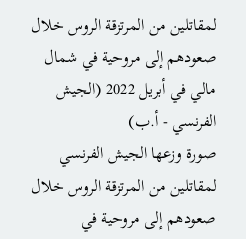لمقاتلين من المرتزقة الروس خلال صعودهم إلى مروحية في شمال مالي في أبريل 2022 (الجيش الفرنسي - أ.ب)
صورة وزعها الجيش الفرنسي لمقاتلين من المرتزقة الروس خلال صعودهم إلى مروحية في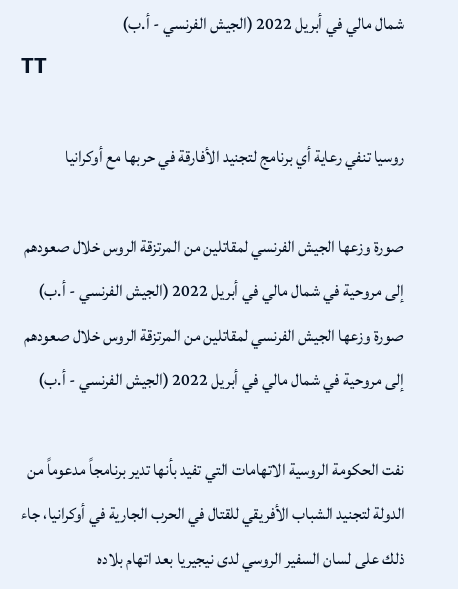شمال مالي في أبريل 2022 (الجيش الفرنسي - أ.ب)
TT

روسيا تنفي رعاية أي برنامج لتجنيد الأفارقة في حربها مع أوكرانيا

صورة وزعها الجيش الفرنسي لمقاتلين من المرتزقة الروس خلال صعودهم إلى مروحية في شمال مالي في أبريل 2022 (الجيش الفرنسي - أ.ب)
صورة وزعها الجيش الفرنسي لمقاتلين من المرتزقة الروس خلال صعودهم إلى مروحية في شمال مالي في أبريل 2022 (الجيش الفرنسي - أ.ب)

نفت الحكومة الروسية الاتهامات التي تفيد بأنها تدير برنامجاً مدعوماً من الدولة لتجنيد الشباب الأفريقي للقتال في الحرب الجارية في أوكرانيا، جاء ذلك على لسان السفير الروسي لدى نيجيريا بعد اتهام بلاده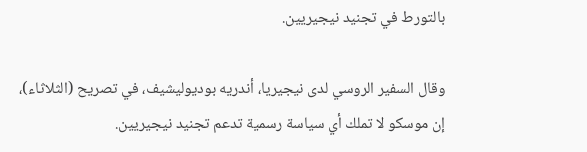بالتورط في تجنيد نيجيريين.

وقال السفير الروسي لدى نيجيريا، أندريه بوديوليشيف، في تصريح (الثلاثاء)، إن موسكو لا تملك أي سياسة رسمية تدعم تجنيد نيجيريين.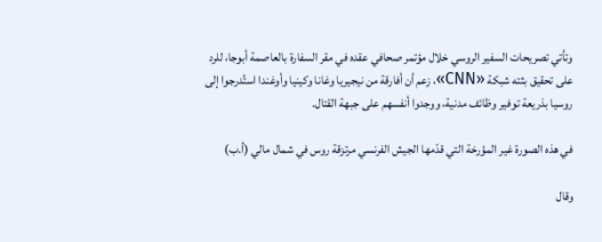وتأتي تصريحات السفير الروسي خلال مؤتمر صحافي عقده في مقر السفارة بالعاصمة أبوجا، للرد على تحقيق بثته شبكة «CNN»، زعم أن أفارقة من نيجيريا وغانا وكينيا وأوغندا استُدرجوا إلى روسيا بذريعة توفير وظائف مدنية، ووجدوا أنفسهم على جبهة القتال.

في هذه الصورة غير المؤرخة التي قدّمها الجيش الفرنسي مرتزقة روس في شمال مالي (أ.ب)

وقال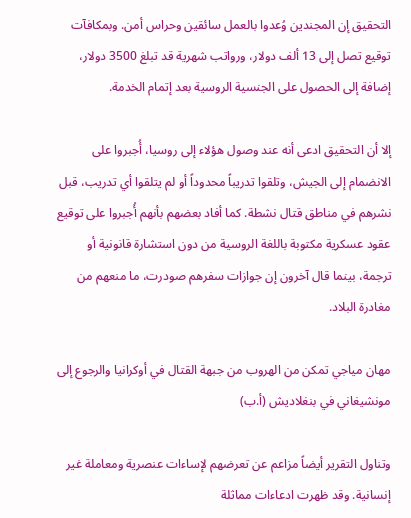التحقيق إن المجندين وُعدوا بالعمل سائقين وحراس أمن. وبمكافآت توقيع تصل إلى 13 ألف دولار، ورواتب شهرية قد تبلغ 3500 دولار، إضافة إلى الحصول على الجنسية الروسية بعد إتمام الخدمة.

إلا أن التحقيق ادعى أنه عند وصول هؤلاء إلى روسيا، أُجبروا على الانضمام إلى الجيش، وتلقوا تدريباً محدوداً أو لم يتلقوا أي تدريب، قبل نشرهم في مناطق قتال نشطة. كما أفاد بعضهم بأنهم أُجبروا على توقيع عقود عسكرية مكتوبة باللغة الروسية من دون استشارة قانونية أو ترجمة، بينما قال آخرون إن جوازات سفرهم صودرت، ما منعهم من مغادرة البلاد.

مهان مياجي تمكن من الهروب من جبهة القتال في أوكرانيا والرجوع إلى مونشيغاني في بنغلاديش (أ.ب)

وتناول التقرير أيضاً مزاعم عن تعرضهم لإساءات عنصرية ومعاملة غير إنسانية. وقد ظهرت ادعاءات مماثلة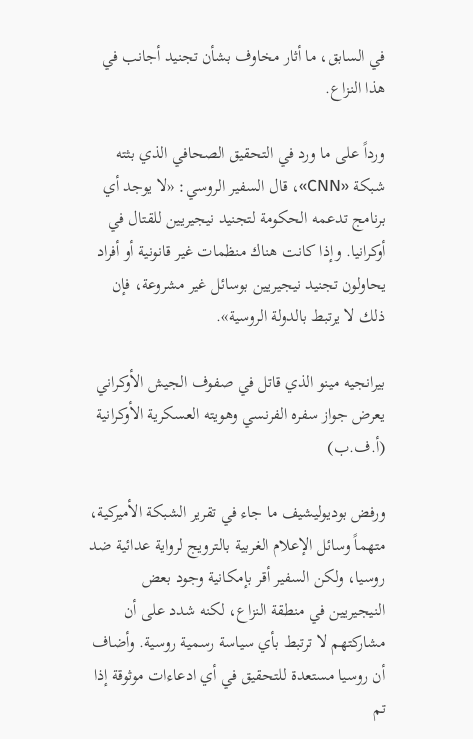في السابق، ما أثار مخاوف بشأن تجنيد أجانب في هذا النزاع.

ورداً على ما ورد في التحقيق الصحافي الذي بثته شبكة «CNN»، قال السفير الروسي: «لا يوجد أي برنامج تدعمه الحكومة لتجنيد نيجيريين للقتال في أوكرانيا. وإذا كانت هناك منظمات غير قانونية أو أفراد يحاولون تجنيد نيجيريين بوسائل غير مشروعة، فإن ذلك لا يرتبط بالدولة الروسية».

بيرانجيه مينو الذي قاتل في صفوف الجيش الأوكراني يعرض جواز سفره الفرنسي وهويته العسكرية الأوكرانية (أ.ف.ب)

ورفض بوديوليشيف ما جاء في تقرير الشبكة الأميركية، متهماً وسائل الإعلام الغربية بالترويج لرواية عدائية ضد روسيا، ولكن السفير أقر بإمكانية وجود بعض النيجيريين في منطقة النزاع، لكنه شدد على أن مشاركتهم لا ترتبط بأي سياسة رسمية روسية. وأضاف أن روسيا مستعدة للتحقيق في أي ادعاءات موثوقة إذا تم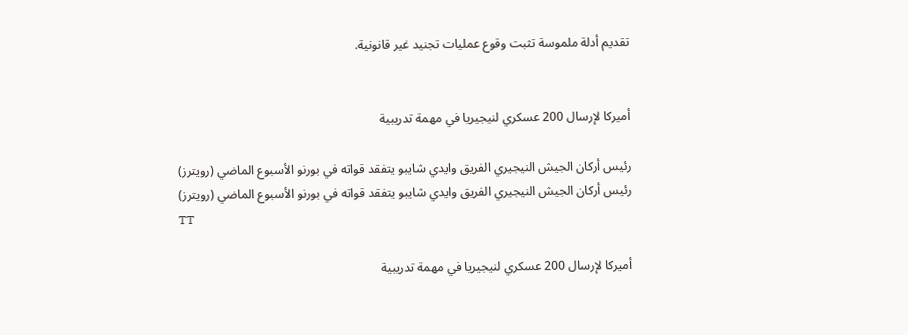تقديم أدلة ملموسة تثبت وقوع عمليات تجنيد غير قانونية.


أميركا لإرسال 200 عسكري لنيجيريا في مهمة تدريبية

رئيس أركان الجيش النيجيري الفريق وايدي شايبو يتفقد قواته في بورنو الأسبوع الماضي (رويترز)
رئيس أركان الجيش النيجيري الفريق وايدي شايبو يتفقد قواته في بورنو الأسبوع الماضي (رويترز)
TT

أميركا لإرسال 200 عسكري لنيجيريا في مهمة تدريبية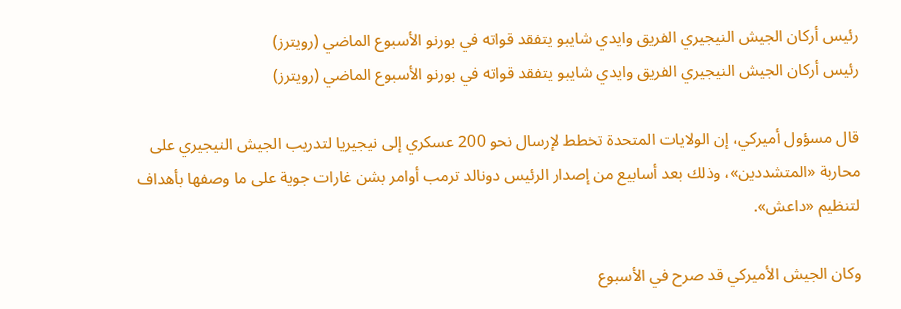رئيس أركان الجيش النيجيري الفريق وايدي شايبو يتفقد قواته في بورنو الأسبوع الماضي (رويترز)
رئيس أركان الجيش النيجيري الفريق وايدي شايبو يتفقد قواته في بورنو الأسبوع الماضي (رويترز)

قال مسؤول أميركي، إن الولايات المتحدة تخطط لإرسال نحو 200 عسكري إلى نيجيريا لتدريب الجيش النيجيري على محاربة «المتشددين»، وذلك بعد أسابيع من إصدار الرئيس دونالد ترمب أوامر بشن غارات جوية على ما وصفها بأهداف لتنظيم «داعش».

وكان الجيش الأميركي قد صرح في الأسبوع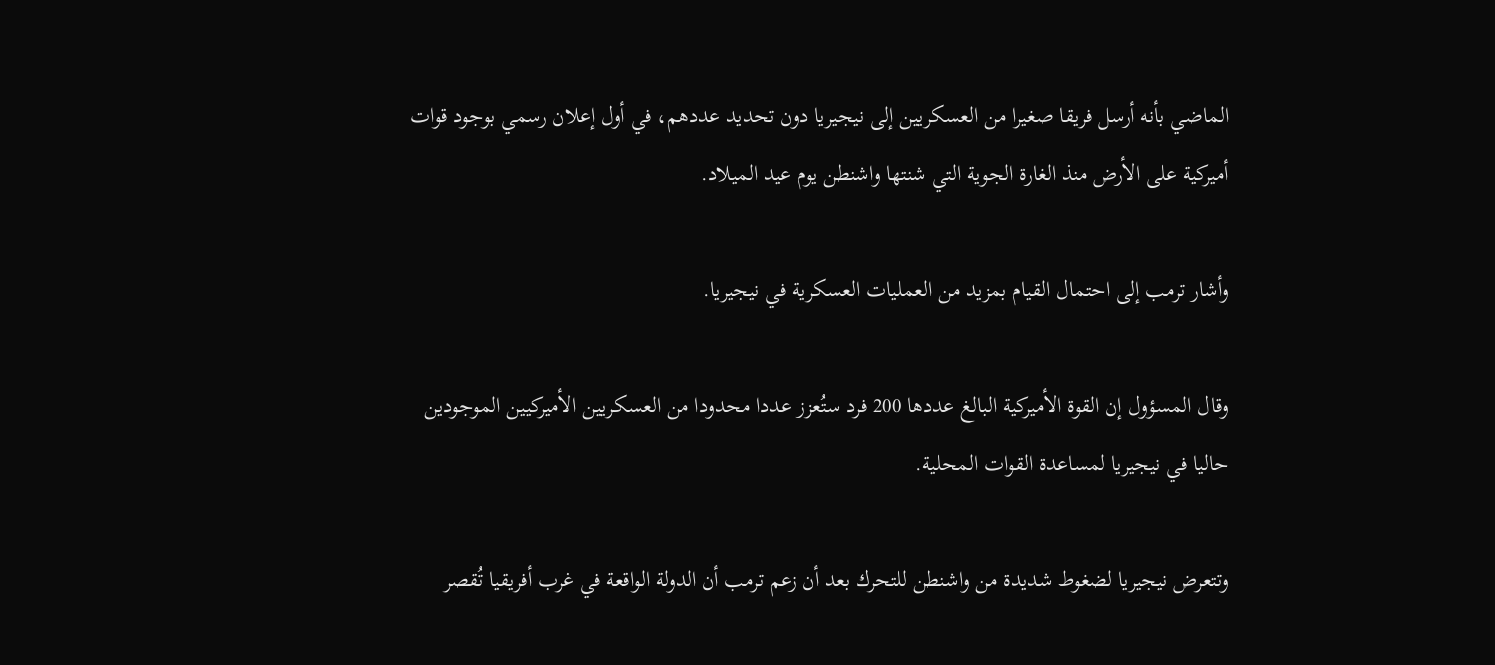الماضي بأنه ‌أرسل فريقا صغيرا ‌من العسكريين إلى نيجيريا دون ‌تحديد عددهم، في أول إعلان رسمي بوجود قوات أميركية على الأرض منذ الغارة الجوية التي شنتها واشنطن يوم عيد الميلاد.

وأشار ترمب إلى احتمال القيام بمزيد من العمليات العسكرية في نيجيريا.

وقال المسؤول إن ‌القوة الأميركية البالغ عددها 200 فرد ستُعزز عددا محدودا من العسكريين الأميركيين الموجودين حاليا في نيجيريا لمساعدة القوات المحلية.

وتتعرض نيجيريا لضغوط شديدة من واشنطن للتحرك بعد أن زعم ترمب أن الدولة الواقعة في غرب أفريقيا تُقصر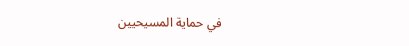في حماية المسيحيين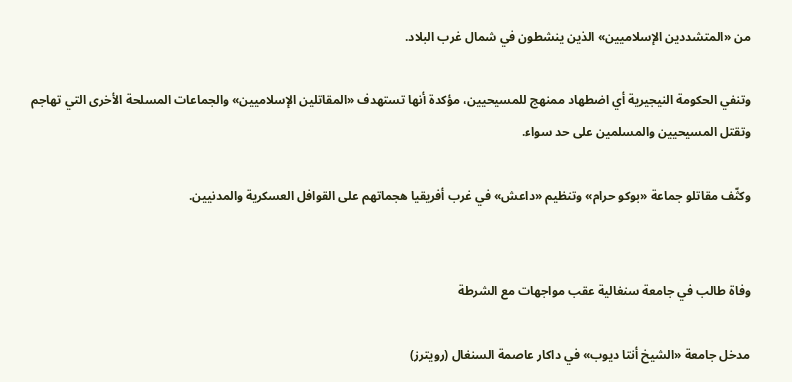من «المتشددين الإسلاميين» الذين ينشطون في شمال غرب البلاد.

وتنفي الحكومة النيجيرية أي اضطهاد ممنهج للمسيحيين، مؤكدة أنها تستهدف «المقاتلين الإسلاميين» والجماعات المسلحة الأخرى التي تهاجم وتقتل المسيحيين والمسلمين على حد سواء.

وكثّف مقاتلو جماعة «بوكو حرام» وتنظيم «داعش» في غرب أفريقيا هجماتهم على القوافل العسكرية والمدنيين.


وفاة طالب في جامعة سنغالية عقب مواجهات مع الشرطة

مدخل جامعة «الشيخ أنتا ديوب» في داكار عاصمة السنغال (رويترز)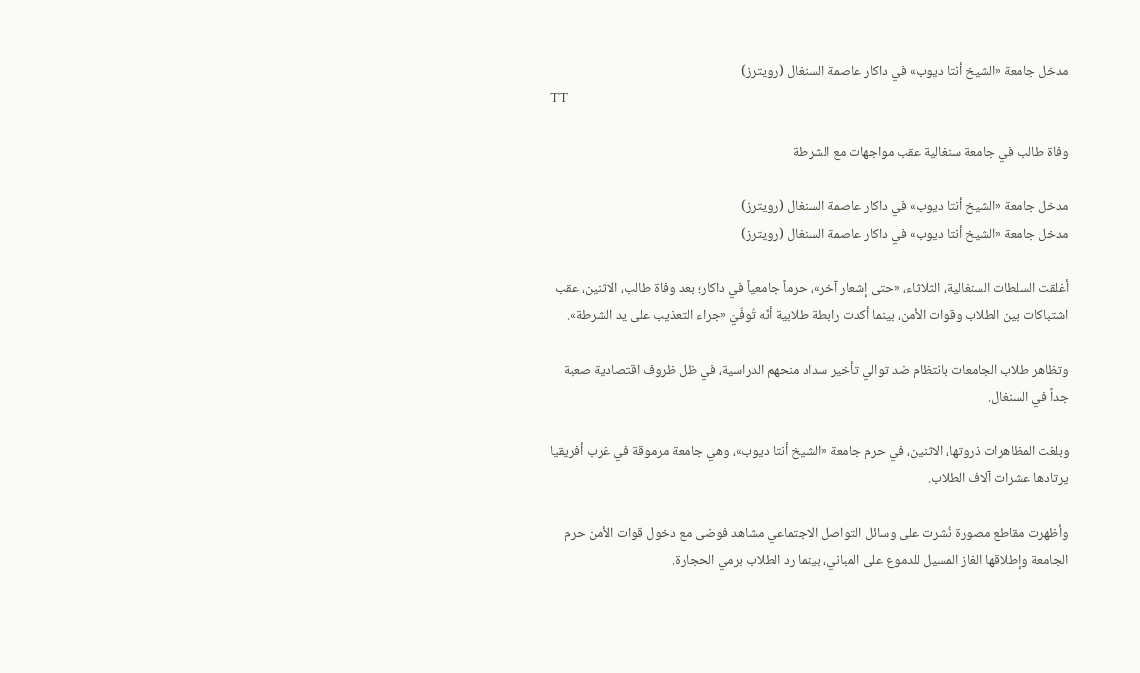مدخل جامعة «الشيخ أنتا ديوب» في داكار عاصمة السنغال (رويترز)
TT

وفاة طالب في جامعة سنغالية عقب مواجهات مع الشرطة

مدخل جامعة «الشيخ أنتا ديوب» في داكار عاصمة السنغال (رويترز)
مدخل جامعة «الشيخ أنتا ديوب» في داكار عاصمة السنغال (رويترز)

أغلقت السلطات السنغالية، الثلاثاء، «حتى إشعار آخر»، حرماً جامعياً في داكار؛ بعد وفاة طالب، الاثنين، عقب اشتباكات بين الطلاب وقوات الأمن، بينما أكدت رابطة طلابية أنّه تُوفّيَ «جراء التعذيب على يد الشرطة».

وتظاهر طلاب الجامعات بانتظام ضد توالي تأخير سداد منحهم الدراسية، في ظل ظروف اقتصادية صعبة جداً في السنغال.

وبلغت المظاهرات ذروتها، الاثنين، في حرم جامعة «الشيخ أنتا ديوب»، وهي جامعة مرموقة في غرب أفريقيا يرتادها عشرات آلاف الطلاب.

وأظهرت مقاطع مصورة نُشرت على وسائل التواصل الاجتماعي مشاهد فوضى مع دخول قوات الأمن حرم الجامعة وإطلاقها الغاز المسيل للدموع على المباني، بينما رد الطلاب برمي الحجارة.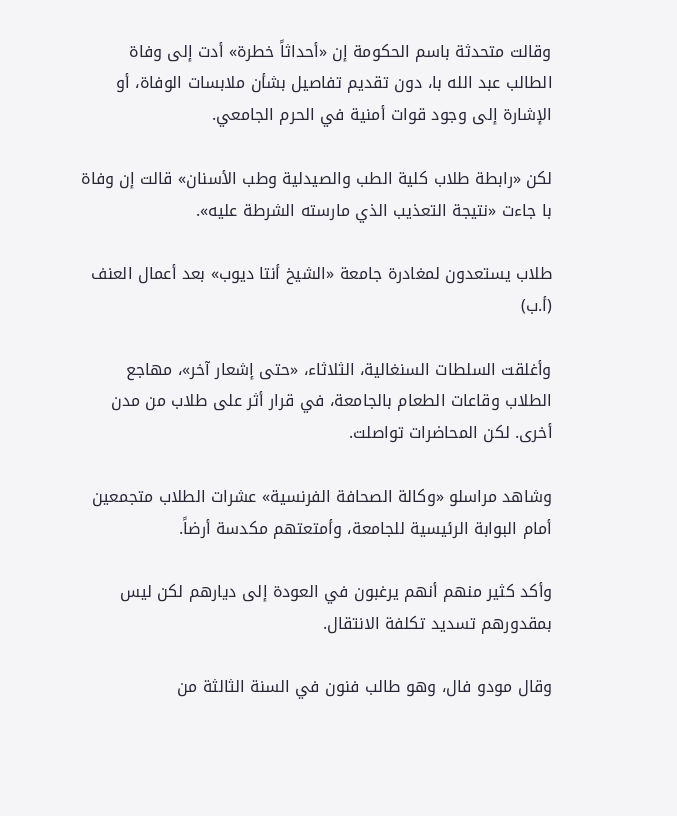وقالت متحدثة باسم الحكومة إن «أحداثاً خطرة» أدت إلى وفاة الطالب عبد الله با، دون تقديم تفاصيل بشأن ملابسات الوفاة، أو الإشارة إلى وجود قوات أمنية في الحرم الجامعي.

لكن «رابطة طلاب كلية الطب والصيدلية وطب الأسنان» قالت إن وفاة با جاءت «نتيجة التعذيب الذي مارسته الشرطة عليه».

طلاب يستعدون لمغادرة جامعة «الشيخ أنتا ديوب» بعد أعمال العنف (أ.ب)

وأغلقت السلطات السنغالية، الثلاثاء، «حتى إشعار آخر»، مهاجع الطلاب وقاعات الطعام بالجامعة، في قرار أثر على طلاب من مدن أخرى. لكن المحاضرات تواصلت.

وشاهد مراسلو «وكالة الصحافة الفرنسية» عشرات الطلاب متجمعين أمام البوابة الرئيسية للجامعة، وأمتعتهم مكدسة أرضاً.

وأكد كثير منهم أنهم يرغبون في العودة إلى ديارهم لكن ليس بمقدورهم تسديد تكلفة الانتقال.

وقال مودو فال، وهو طالب فنون في السنة الثالثة من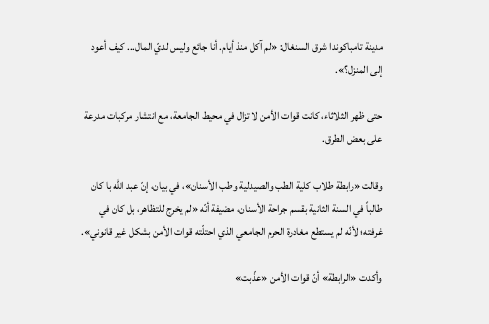مدينة تامباكوندا شرق السنغال: «لم آكل منذ أيام. أنا جائع وليس لديّ المال... كيف أعود إلى المنزل؟».

حتى ظهر الثلاثاء، كانت قوات الأمن لا تزال في محيط الجامعة، مع انتشار مركبات مدرعة على بعض الطرق.

وقالت «رابطة طلاب كلية الطب والصيدلية وطب الأسنان»، في بيان، إنّ عبد الله با كان طالباً في السنة الثانية بقسم جراحة الأسنان، مضيفة أنّه «لم يخرج للتظاهر، بل كان في غرفته؛ لأنّه لم يستطع مغادرة الحرم الجامعي الذي احتلّته قوات الأمن بشكل غير قانوني».

وأكدت «الرابطة» أنّ قوات الأمن «عذّبت»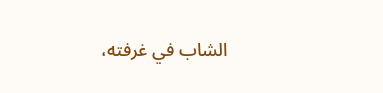الشاب في غرفته،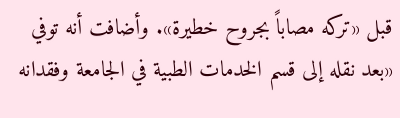قبل «تركه مصاباً بجروح خطيرة». وأضافت أنه توفي «بعد نقله إلى قسم الخدمات الطبية في الجامعة وفقدانه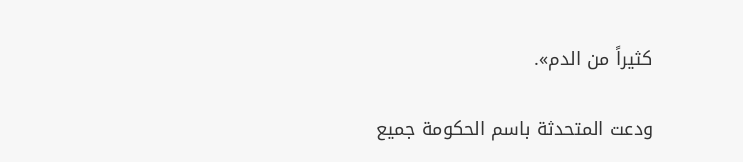كثيراً من الدم».

ودعت المتحدثة باسم الحكومة جميع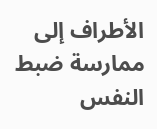الأطراف إلى ممارسة ضبط النفس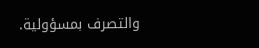والتصرف بمسؤولية.